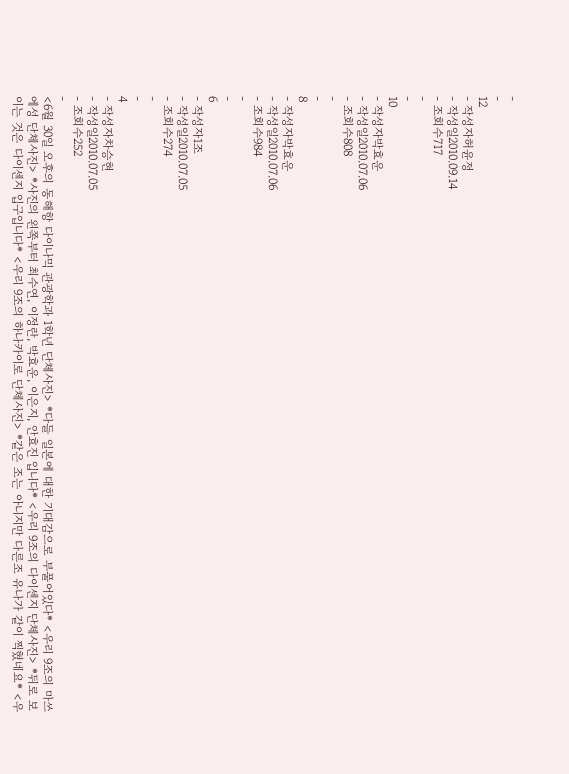-
-
12
- 작성자허윤정
- 작성일2010.09.14
- 조회수717
-
-
10
- 작성자박효운
- 작성일2010.07.06
- 조회수808
-
-
8
- 작성자박효운
- 작성일2010.07.06
- 조회수984
-
-
6
- 작성자1조
- 작성일2010.07.05
- 조회수274
-
-
4
- 작성자차승현
- 작성일2010.07.05
- 조회수252
-
<6월 30일 오후의 동해항 다이나믹 관광학과 1학년 단체사진> *다들 일본에 대한 기대감으로 부풀어있다* <우리 9조의 마쓰에성 단체사진> *사진의 왼쪽부터 최수연, 이정란, 박효운, 이은지, 안효진 입니다* <우리 9조의 다이센지 단체사진> *뒤로 보이는 것은 다이센지 입구입니다* <우리 9조의 하나카이로 단체사진> *같은 조는 아니지만 다른조 유나가 같이 찍혔네요* <우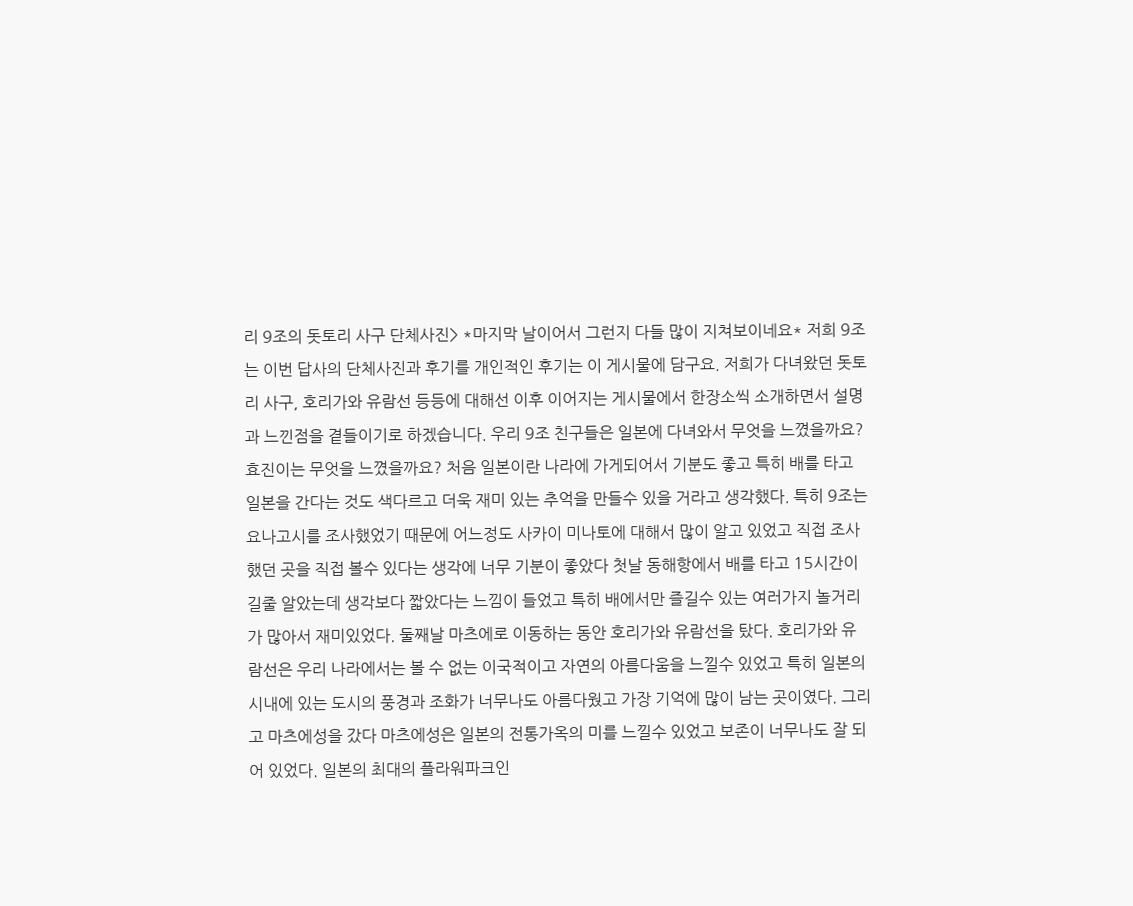리 9조의 돗토리 사구 단체사진> *마지막 날이어서 그런지 다들 많이 지쳐보이네요* 저희 9조는 이번 답사의 단체사진과 후기를 개인적인 후기는 이 게시물에 담구요. 저희가 다녀왔던 돗토리 사구, 호리가와 유람선 등등에 대해선 이후 이어지는 게시물에서 한장소씩 소개하면서 설명과 느낀점을 곁들이기로 하겠습니다. 우리 9조 친구들은 일본에 다녀와서 무엇을 느꼈을까요? 효진이는 무엇을 느꼈을까요? 처음 일본이란 나라에 가게되어서 기분도 좋고 특히 배를 타고 일본을 간다는 것도 색다르고 더욱 재미 있는 추억을 만들수 있을 거라고 생각했다. 특히 9조는 요나고시를 조사했었기 때문에 어느정도 사카이 미나토에 대해서 많이 알고 있었고 직접 조사했던 곳을 직접 볼수 있다는 생각에 너무 기분이 좋았다 첫날 동해항에서 배를 타고 15시간이 길줄 알았는데 생각보다 짧았다는 느낌이 들었고 특히 배에서만 즐길수 있는 여러가지 놀거리가 많아서 재미있었다. 둘째날 마츠에로 이동하는 동안 호리가와 유람선을 탔다. 호리가와 유람선은 우리 나라에서는 볼 수 없는 이국적이고 자연의 아름다움을 느낄수 있었고 특히 일본의 시내에 있는 도시의 풍경과 조화가 너무나도 아름다웠고 가장 기억에 많이 남는 곳이였다. 그리고 마츠에성을 갔다 마츠에성은 일본의 전통가옥의 미를 느낄수 있었고 보존이 너무나도 잘 되어 있었다. 일본의 최대의 플라워파크인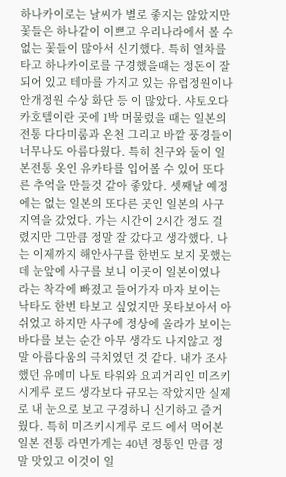하나카이로는 날씨가 별로 좋지는 않았지만 꽃들은 하나같이 이쁘고 우리나라에서 볼 수 없는 꽃들이 많아서 신기했다. 특히 열차를 타고 하나카이로를 구경했을때는 정돈이 잘 되어 있고 테마를 가지고 있는 유럽정원이나 안개정원 수상 화단 등 이 많았다. 샤토오다카호텔이란 곳에 1박 머물렀을 때는 일본의 전통 다다미룸과 온천 그리고 바깥 풍경들이 너무나도 아름다웠다. 특히 친구와 둘이 일본전통 옷인 유카타를 입어볼 수 있어 또다른 추억을 만들것 같아 좋았다. 셋째날 예정에는 없는 일본의 또다른 곳인 일본의 사구지역을 갔었다. 가는 시간이 2시간 정도 걸렸지만 그만큼 정말 잘 갔다고 생각했다. 나는 이제까지 해안사구를 한번도 보지 못했는데 눈앞에 사구를 보니 이곳이 일본이였나 라는 착각에 빠졌고 들어가자 마자 보이는 낙타도 한번 타보고 싶었지만 못타보아서 아쉬었고 하지만 사구에 정상에 올라가 보이는 바다를 보는 순간 아무 생각도 나지않고 정말 아름다움의 극치였던 것 같다. 내가 조사했던 유메미 나토 타워와 요괴거리인 미즈키시게루 로드 생각보다 규모는 작았지만 실제로 내 눈으로 보고 구경하니 신기하고 즐거웠다. 특히 미즈키시게루 로드 에서 먹어본 일본 전통 라면가게는 40년 정통인 만큼 정말 맛있고 이것이 일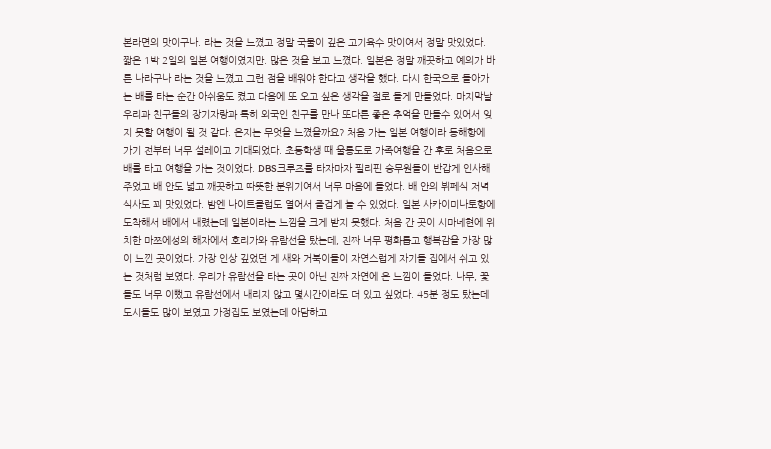본라면의 맛이구나. 라는 것을 느꼈고 정말 국물이 깊은 고기육수 맛이여서 정말 맛있었다. 짧은 1박 2일의 일본 여행이였지만. 많은 것을 보고 느꼈다. 일본은 정말 깨끗하고 예의가 바른 나라구나 라는 것을 느꼈고 그런 점을 배워야 한다고 생각을 했다. 다시 한국으로 돌아가는 배를 타는 순간 아쉬움도 켰고 다음에 또 오고 싶은 생각을 절로 들게 만들었다. 마지막날 우리과 친구들의 장기자랑과 특히 외국인 친구를 만나 또다른 좋은 추억을 만들수 있어서 잊지 못할 여행이 될 것 같다. 은지는 무엇을 느꼈을까요? 처음 가는 일본 여행이라 동해항에 가기 전부터 너무 설레이고 기대되었다. 초등학생 때 울릉도로 가족여행을 간 후로 처음으로 배를 타고 여행을 가는 것이었다. DBS크루즈를 타자마자 필리핀 승무원들이 반갑게 인사해주었고 배 안도 넓고 깨끗하고 따뜻한 분위기여서 너무 마음에 들었다. 배 안의 뷔페식 저녁식사도 꾀 맛있었다. 밤엔 나이트클럽도 열어서 즐겁게 놀 수 있었다. 일본 사카이미나토항에 도착해서 배에서 내렸는데 일본이라는 느낌을 크게 받지 못했다. 처음 간 곳이 시마네현에 위치한 마쯔에성의 해자에서 호리가와 유람선을 탔는데, 진짜 너무 평화롭고 행복감을 가장 많이 느낀 곳이었다. 가장 인상 깊었던 게 새와 거북이들이 자연스럽게 자기들 집에서 쉬고 있는 것처럼 보였다. 우리가 유람선을 타는 곳이 아닌 진짜 자연에 온 느낌이 들었다. 나무, 꽃들도 너무 이뻤고 유람선에서 내리지 않고 몇시간이라도 더 있고 싶었다. 45분 정도 탔는데 도시들도 많이 보였고 가정집도 보였는데 아담하고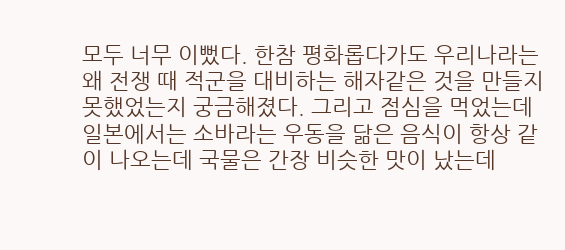모두 너무 이뻤다. 한참 평화롭다가도 우리나라는 왜 전쟁 때 적군을 대비하는 해자같은 것을 만들지 못했었는지 궁금해졌다. 그리고 점심을 먹었는데 일본에서는 소바라는 우동을 닮은 음식이 항상 같이 나오는데 국물은 간장 비슷한 맛이 났는데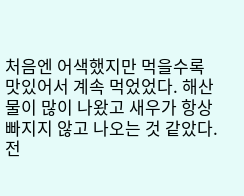처음엔 어색했지만 먹을수록 맛있어서 계속 먹었었다. 해산물이 많이 나왔고 새우가 항상 빠지지 않고 나오는 것 같았다. 전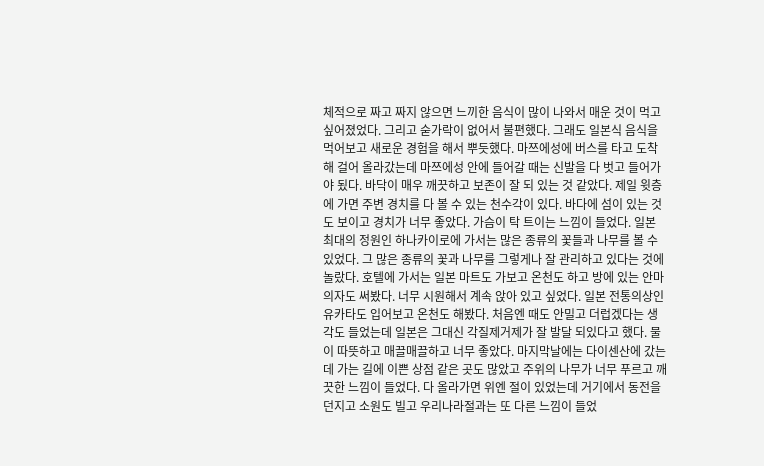체적으로 짜고 짜지 않으면 느끼한 음식이 많이 나와서 매운 것이 먹고 싶어졌었다. 그리고 숟가락이 없어서 불편했다. 그래도 일본식 음식을 먹어보고 새로운 경험을 해서 뿌듯했다. 마쯔에성에 버스를 타고 도착해 걸어 올라갔는데 마쯔에성 안에 들어갈 때는 신발을 다 벗고 들어가야 됬다. 바닥이 매우 깨끗하고 보존이 잘 되 있는 것 같았다. 제일 윗층에 가면 주변 경치를 다 볼 수 있는 천수각이 있다. 바다에 섬이 있는 것도 보이고 경치가 너무 좋았다. 가슴이 탁 트이는 느낌이 들었다. 일본 최대의 정원인 하나카이로에 가서는 많은 종류의 꽃들과 나무를 볼 수 있었다. 그 많은 종류의 꽃과 나무를 그렇게나 잘 관리하고 있다는 것에 놀랐다. 호텔에 가서는 일본 마트도 가보고 온천도 하고 방에 있는 안마 의자도 써봤다. 너무 시원해서 계속 앉아 있고 싶었다. 일본 전통의상인 유카타도 입어보고 온천도 해봤다. 처음엔 때도 안밀고 더럽겠다는 생각도 들었는데 일본은 그대신 각질제거제가 잘 발달 되있다고 했다. 물이 따뜻하고 매끌매끌하고 너무 좋았다. 마지막날에는 다이센산에 갔는데 가는 길에 이쁜 상점 같은 곳도 많았고 주위의 나무가 너무 푸르고 깨끗한 느낌이 들었다. 다 올라가면 위엔 절이 있었는데 거기에서 동전을 던지고 소원도 빌고 우리나라절과는 또 다른 느낌이 들었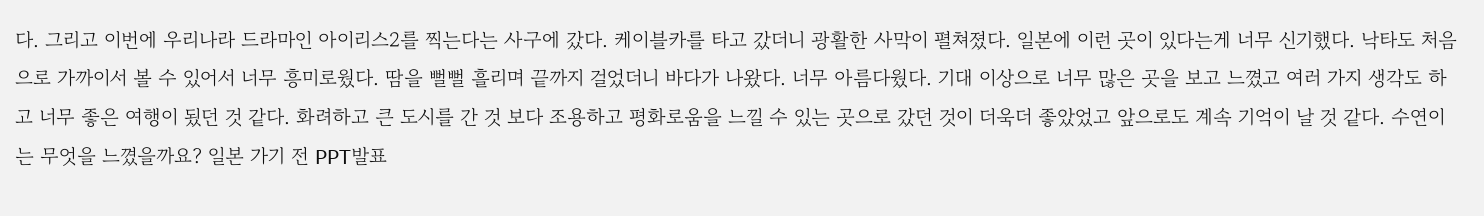다. 그리고 이번에 우리나라 드라마인 아이리스2를 찍는다는 사구에 갔다. 케이블카를 타고 갔더니 광활한 사막이 펼쳐졌다. 일본에 이런 곳이 있다는게 너무 신기했다. 낙타도 처음으로 가까이서 볼 수 있어서 너무 흥미로웠다. 땀을 뻘뻘 흘리며 끝까지 걸었더니 바다가 나왔다. 너무 아름다웠다. 기대 이상으로 너무 많은 곳을 보고 느꼈고 여러 가지 생각도 하고 너무 좋은 여행이 됬던 것 같다. 화려하고 큰 도시를 간 것 보다 조용하고 평화로움을 느낄 수 있는 곳으로 갔던 것이 더욱더 좋았었고 앞으로도 계속 기억이 날 것 같다. 수연이는 무엇을 느꼈을까요? 일본 가기 전 PPT발표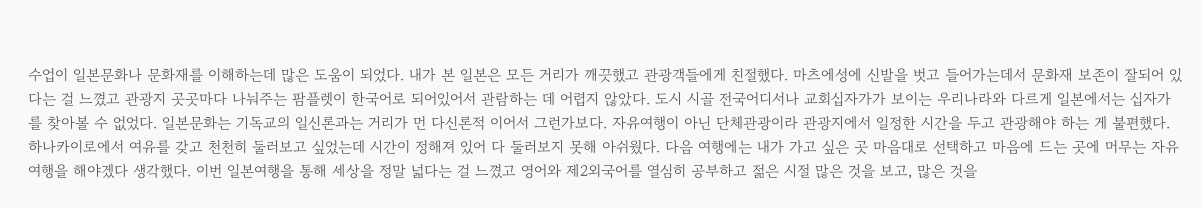수업이 일본문화나 문화재를 이해하는데 많은 도움이 되었다. 내가 본 일본은 모든 거리가 깨끗했고 관광객들에게 친절했다. 마츠에성에 신발을 벗고 들어가는데서 문화재 보존이 잘되어 있다는 걸 느꼈고 관광지 곳곳마다 나눠주는 팜플렛이 한국어로 되어있어서 관람하는 데 어렵지 않았다. 도시 시골 전국어디서나 교회십자가가 보이는 우리나라와 다르게 일본에서는 십자가를 찾아볼 수 없었다. 일본문화는 기독교의 일신론과는 거리가 먼 다신론적 이어서 그런가보다. 자유여행이 아닌 단체관광이라 관광지에서 일정한 시간을 두고 관광해야 하는 게 불편했다. 하나카이로에서 여유를 갖고 천천히 둘러보고 싶었는데 시간이 정해져 있어 다 둘러보지 못해 아쉬웠다. 다음 여행에는 내가 가고 싶은 곳 마음대로 선택하고 마음에 드는 곳에 머무는 자유여행을 해야겠다 생각했다. 이번 일본여행을 통해 세상을 정말 넓다는 걸 느꼈고 영어와 제2외국어를 열심히 공부하고 젊은 시절 많은 것을 보고, 많은 것을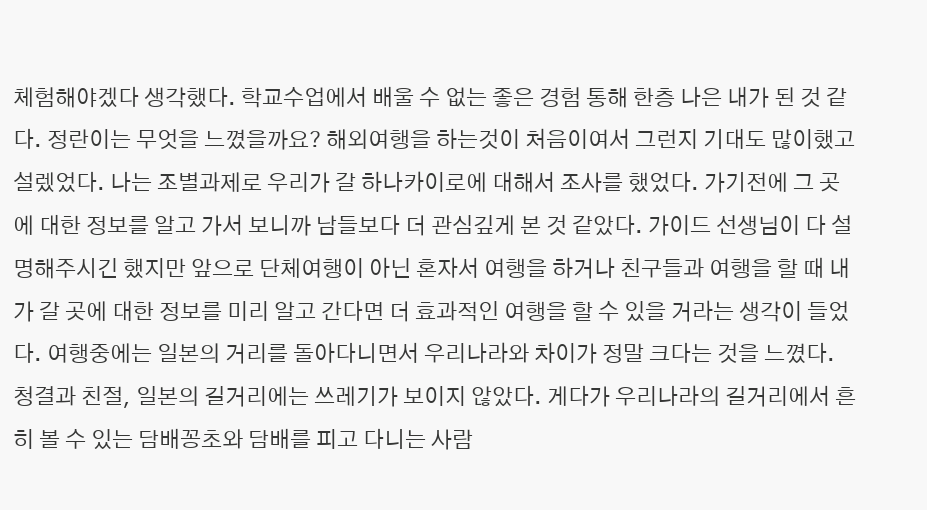체험해야겠다 생각했다. 학교수업에서 배울 수 없는 좋은 경험 통해 한층 나은 내가 된 것 같다. 정란이는 무엇을 느꼈을까요? 해외여행을 하는것이 처음이여서 그런지 기대도 많이했고 설렜었다. 나는 조별과제로 우리가 갈 하나카이로에 대해서 조사를 했었다. 가기전에 그 곳에 대한 정보를 알고 가서 보니까 남들보다 더 관심깊게 본 것 같았다. 가이드 선생님이 다 설명해주시긴 했지만 앞으로 단체여행이 아닌 혼자서 여행을 하거나 친구들과 여행을 할 때 내가 갈 곳에 대한 정보를 미리 알고 간다면 더 효과적인 여행을 할 수 있을 거라는 생각이 들었다. 여행중에는 일본의 거리를 돌아다니면서 우리나라와 차이가 정말 크다는 것을 느꼈다. 청결과 친절, 일본의 길거리에는 쓰레기가 보이지 않았다. 게다가 우리나라의 길거리에서 흔히 볼 수 있는 담배꽁초와 담배를 피고 다니는 사람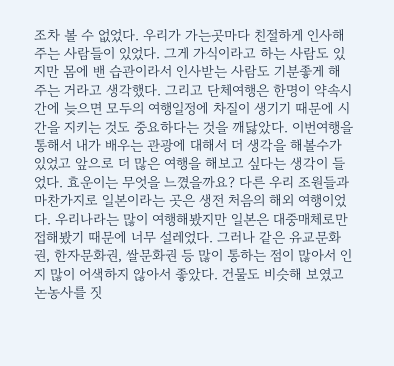조차 볼 수 없었다. 우리가 가는곳마다 친절하게 인사해주는 사람들이 있었다. 그게 가식이라고 하는 사람도 있지만 몸에 밴 습관이라서 인사받는 사람도 기분좋게 해주는 거라고 생각했다. 그리고 단체여행은 한명이 약속시간에 늦으면 모두의 여행일정에 차질이 생기기 때문에 시간을 지키는 것도 중요하다는 것을 깨닳았다. 이번여행을 통해서 내가 배우는 관광에 대해서 더 생각을 해볼수가 있었고 앞으로 더 많은 여행을 해보고 싶다는 생각이 들었다. 효운이는 무엇을 느꼈을까요? 다른 우리 조원들과 마찬가지로 일본이라는 곳은 생전 처음의 해외 여행이었다. 우리나라는 많이 여행해봤지만 일본은 대중매체로만 접해봤기 때문에 너무 설레었다. 그러나 같은 유교문화권, 한자문화권, 쌀문화권 등 많이 통하는 점이 많아서 인지 많이 어색하지 않아서 좋았다. 건물도 비슷해 보였고 논농사를 짓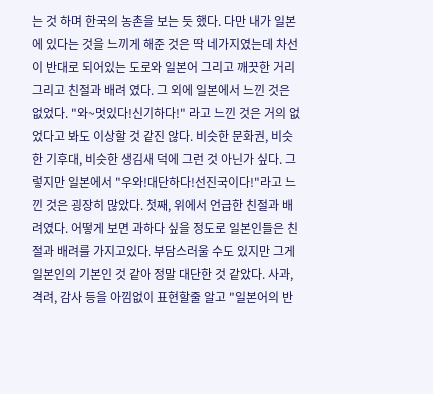는 것 하며 한국의 농촌을 보는 듯 했다. 다만 내가 일본에 있다는 것을 느끼게 해준 것은 딱 네가지였는데 차선이 반대로 되어있는 도로와 일본어 그리고 깨끗한 거리 그리고 친절과 배려 였다. 그 외에 일본에서 느낀 것은 없었다. "와~멋있다!신기하다!" 라고 느낀 것은 거의 없었다고 봐도 이상할 것 같진 않다. 비슷한 문화권, 비슷한 기후대, 비슷한 생김새 덕에 그런 것 아닌가 싶다. 그렇지만 일본에서 "우와!대단하다!선진국이다!"라고 느낀 것은 굉장히 많았다. 첫째, 위에서 언급한 친절과 배려였다. 어떻게 보면 과하다 싶을 정도로 일본인들은 친절과 배려를 가지고있다. 부담스러울 수도 있지만 그게 일본인의 기본인 것 같아 정말 대단한 것 같았다. 사과, 격려, 감사 등을 아낌없이 표현할줄 알고 "일본어의 반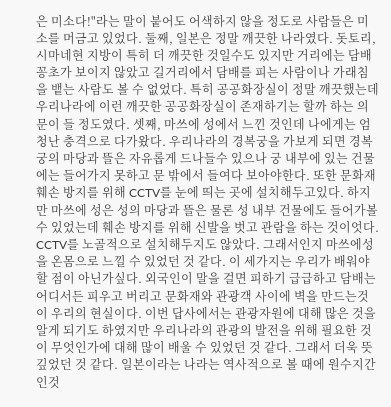은 미소다!"라는 말이 붙어도 어색하지 않을 정도로 사람들은 미소를 머금고 있었다. 둘째, 일본은 정말 깨끗한 나라였다. 돗토리, 시마네현 지방이 특히 더 깨끗한 것일수도 있지만 거리에는 담배꽁초가 보이지 않았고 길거리에서 담배를 피는 사람이나 가래침을 뱉는 사람도 볼 수 없었다. 특히 공공화장실이 정말 깨끗했는데 우리나라에 이런 깨끗한 공공화장실이 존재하기는 할까 하는 의문이 들 정도였다. 셋째, 마쓰에 성에서 느낀 것인데 나에게는 엄청난 충격으로 다가왔다. 우리나라의 경복궁을 가보게 되면 경복궁의 마당과 뜰은 자유롭게 드나들수 있으나 궁 내부에 있는 건물에는 들어가지 못하고 문 밖에서 들여다 보아야한다. 또한 문화재 훼손 방지를 위해 CCTV를 눈에 띄는 곳에 설치해두고있다. 하지만 마쓰에 성은 성의 마당과 뜰은 물론 성 내부 건물에도 들어가볼 수 있었는데 훼손 방지를 위해 신발을 벗고 관람을 하는 것이엇다. CCTV를 노골적으로 설치해두지도 않았다. 그래서인지 마쓰에성을 온몸으로 느낄 수 있었던 것 같다. 이 세가지는 우리가 배워야 할 점이 아닌가싶다. 외국인이 말을 걸면 피하기 급급하고 담배는 어디서든 피우고 버리고 문화재와 관광객 사이에 벽을 만드는것이 우리의 현실이다. 이번 답사에서는 관광자원에 대해 많은 것을 알게 되기도 하였지만 우리나라의 관광의 발전을 위해 필요한 것이 무엇인가에 대해 많이 배울 수 있었던 것 같다. 그래서 더욱 뜻깊었던 것 같다. 일본이라는 나라는 역사적으로 볼 때에 원수지간인것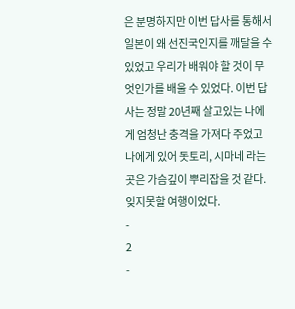은 분명하지만 이번 답사를 통해서 일본이 왜 선진국인지를 깨달을 수 있었고 우리가 배워야 할 것이 무엇인가를 배울 수 있었다. 이번 답사는 정말 20년째 살고있는 나에게 엄청난 충격을 가져다 주었고 나에게 있어 돗토리, 시마네 라는 곳은 가슴깊이 뿌리잡을 것 같다. 잊지못할 여행이었다.
-
2
-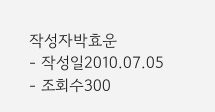작성자박효운
- 작성일2010.07.05
- 조회수300